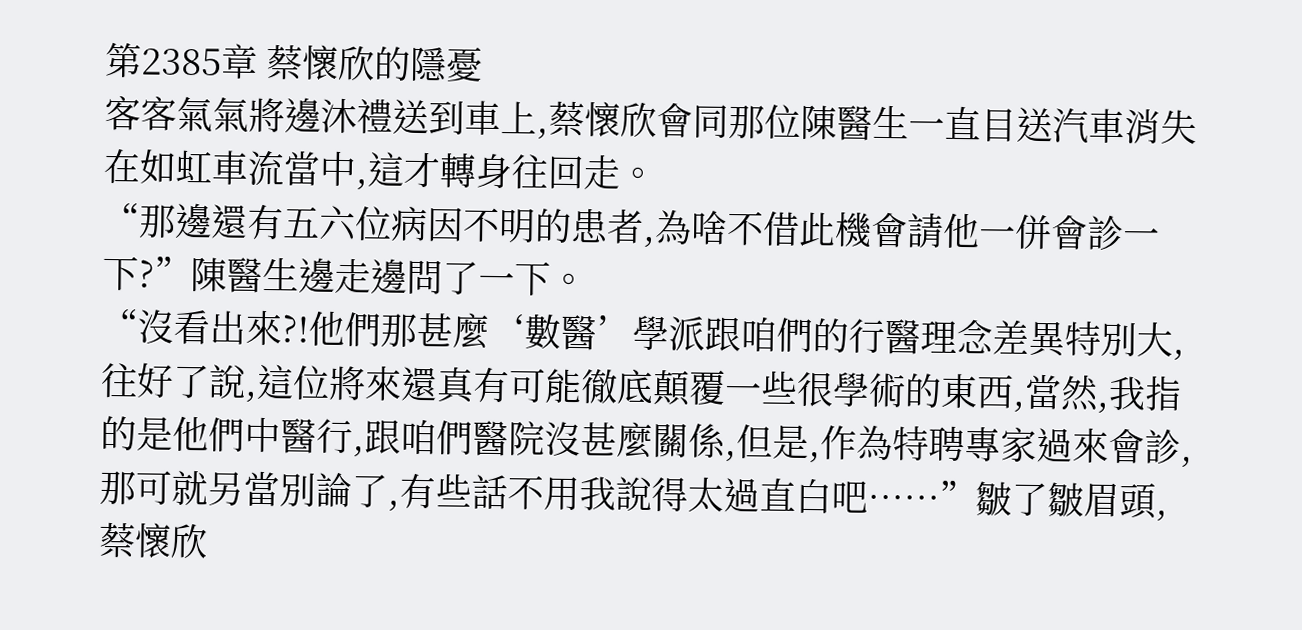第2385章 蔡懷欣的隱憂
客客氣氣將邊沐禮送到車上,蔡懷欣會同那位陳醫生一直目送汽車消失在如虹車流當中,這才轉身往回走。
“那邊還有五六位病因不明的患者,為啥不借此機會請他一併會診一下?”陳醫生邊走邊問了一下。
“沒看出來?!他們那甚麼‘數醫’學派跟咱們的行醫理念差異特別大,往好了說,這位將來還真有可能徹底顛覆一些很學術的東西,當然,我指的是他們中醫行,跟咱們醫院沒甚麼關係,但是,作為特聘專家過來會診,那可就另當別論了,有些話不用我說得太過直白吧……”皺了皺眉頭,蔡懷欣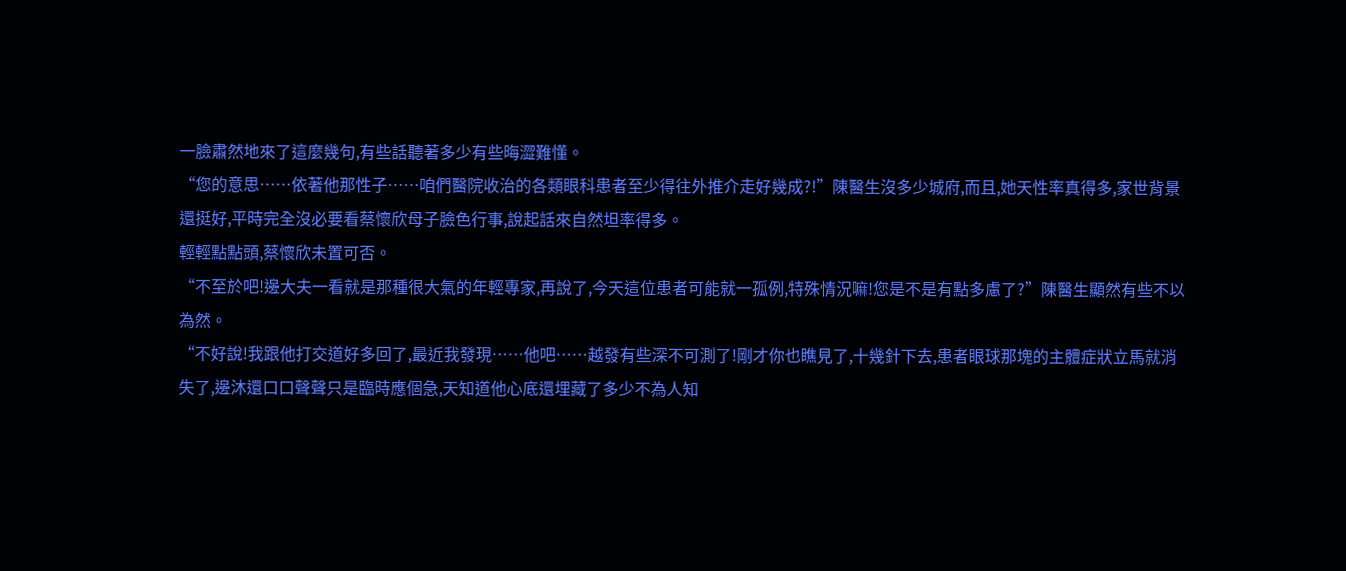一臉肅然地來了這麼幾句,有些話聽著多少有些晦澀難懂。
“您的意思……依著他那性子……咱們醫院收治的各類眼科患者至少得往外推介走好幾成?!”陳醫生沒多少城府,而且,她天性率真得多,家世背景還挺好,平時完全沒必要看蔡懷欣母子臉色行事,說起話來自然坦率得多。
輕輕點點頭,蔡懷欣未置可否。
“不至於吧!邊大夫一看就是那種很大氣的年輕專家,再說了,今天這位患者可能就一孤例,特殊情況嘛!您是不是有點多慮了?”陳醫生顯然有些不以為然。
“不好說!我跟他打交道好多回了,最近我發現……他吧……越發有些深不可測了!剛才你也瞧見了,十幾針下去,患者眼球那塊的主體症狀立馬就消失了,邊沐還口口聲聲只是臨時應個急,天知道他心底還埋藏了多少不為人知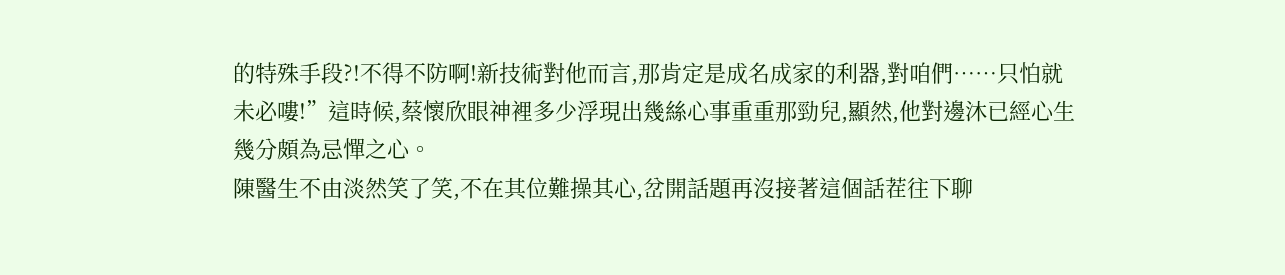的特殊手段?!不得不防啊!新技術對他而言,那肯定是成名成家的利器,對咱們……只怕就未必嘍!”這時候,蔡懷欣眼神裡多少浮現出幾絲心事重重那勁兒,顯然,他對邊沐已經心生幾分頗為忌憚之心。
陳醫生不由淡然笑了笑,不在其位難操其心,岔開話題再沒接著這個話茬往下聊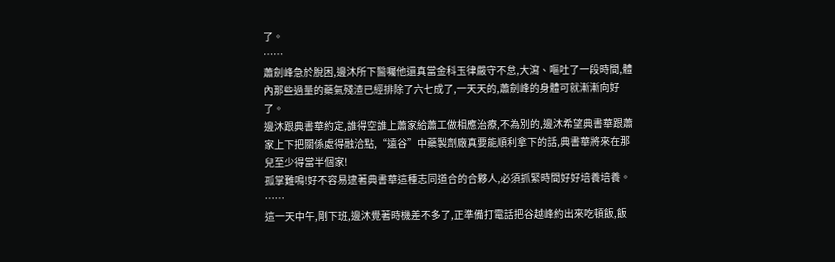了。
……
蕭劍峰急於脫困,邊沐所下醫囑他還真當金科玉律嚴守不怠,大瀉、嘔吐了一段時間,體內那些過量的藥氣殘渣已經排除了六七成了,一天天的,蕭劍峰的身體可就漸漸向好了。
邊沐跟典書華約定,誰得空誰上蕭家給蕭工做相應治療,不為別的,邊沐希望典書華跟蕭家上下把關係處得融洽點,“遠谷”中藥製劑廠真要能順利拿下的話,典書華將來在那兒至少得當半個家!
孤掌難鳴!好不容易逮著典書華這種志同道合的合夥人,必須抓緊時間好好培養培養。
……
這一天中午,剛下班,邊沐覺著時機差不多了,正準備打電話把谷越峰約出來吃頓飯,飯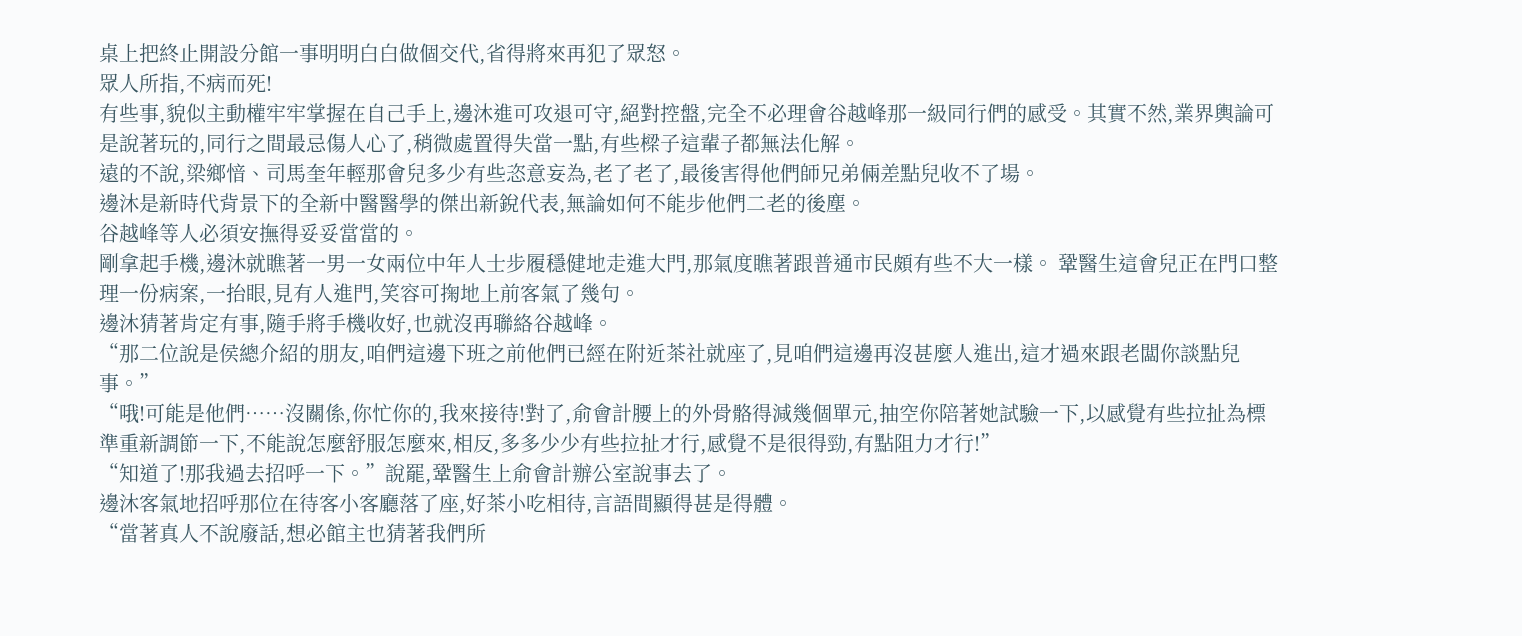桌上把終止開設分館一事明明白白做個交代,省得將來再犯了眾怒。
眾人所指,不病而死!
有些事,貌似主動權牢牢掌握在自己手上,邊沐進可攻退可守,絕對控盤,完全不必理會谷越峰那一級同行們的感受。其實不然,業界輿論可是說著玩的,同行之間最忌傷人心了,稍微處置得失當一點,有些樑子這輩子都無法化解。
遠的不說,梁鄉愔、司馬奎年輕那會兒多少有些恣意妄為,老了老了,最後害得他們師兄弟倆差點兒收不了場。
邊沐是新時代背景下的全新中醫醫學的傑出新銳代表,無論如何不能步他們二老的後塵。
谷越峰等人必須安撫得妥妥當當的。
剛拿起手機,邊沐就瞧著一男一女兩位中年人士步履穩健地走進大門,那氣度瞧著跟普通市民頗有些不大一樣。 鞏醫生這會兒正在門口整理一份病案,一抬眼,見有人進門,笑容可掬地上前客氣了幾句。
邊沐猜著肯定有事,隨手將手機收好,也就沒再聯絡谷越峰。
“那二位說是侯總介紹的朋友,咱們這邊下班之前他們已經在附近茶社就座了,見咱們這邊再沒甚麼人進出,這才過來跟老闆你談點兒事。”
“哦!可能是他們……沒關係,你忙你的,我來接待!對了,俞會計腰上的外骨骼得減幾個單元,抽空你陪著她試驗一下,以感覺有些拉扯為標準重新調節一下,不能說怎麼舒服怎麼來,相反,多多少少有些拉扯才行,感覺不是很得勁,有點阻力才行!”
“知道了!那我過去招呼一下。”說罷,鞏醫生上俞會計辦公室說事去了。
邊沐客氣地招呼那位在待客小客廳落了座,好茶小吃相待,言語間顯得甚是得體。
“當著真人不說廢話,想必館主也猜著我們所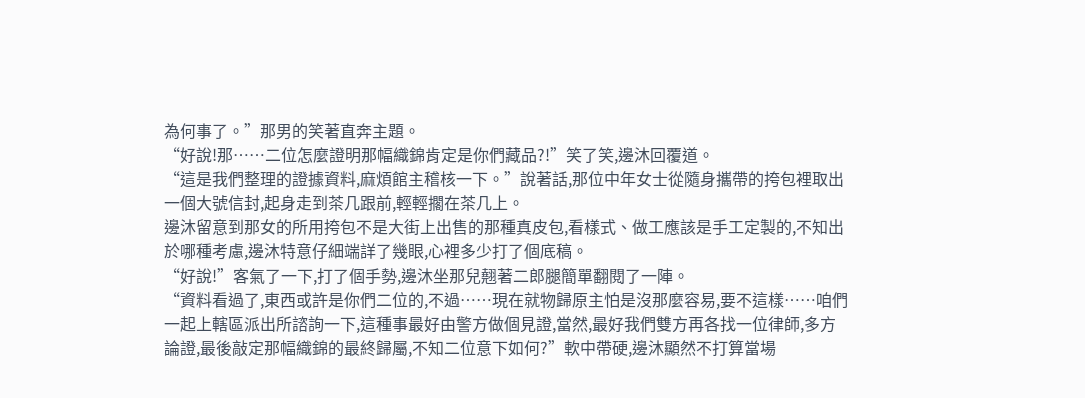為何事了。”那男的笑著直奔主題。
“好說!那……二位怎麼證明那幅織錦肯定是你們藏品?!”笑了笑,邊沐回覆道。
“這是我們整理的證據資料,麻煩館主稽核一下。”說著話,那位中年女士從隨身攜帶的挎包裡取出一個大號信封,起身走到茶几跟前,輕輕擱在茶几上。
邊沐留意到那女的所用挎包不是大街上出售的那種真皮包,看樣式、做工應該是手工定製的,不知出於哪種考慮,邊沐特意仔細端詳了幾眼,心裡多少打了個底稿。
“好說!”客氣了一下,打了個手勢,邊沐坐那兒翹著二郎腿簡單翻閱了一陣。
“資料看過了,東西或許是你們二位的,不過……現在就物歸原主怕是沒那麼容易,要不這樣……咱們一起上轄區派出所諮詢一下,這種事最好由警方做個見證,當然,最好我們雙方再各找一位律師,多方論證,最後敲定那幅織錦的最終歸屬,不知二位意下如何?”軟中帶硬,邊沐顯然不打算當場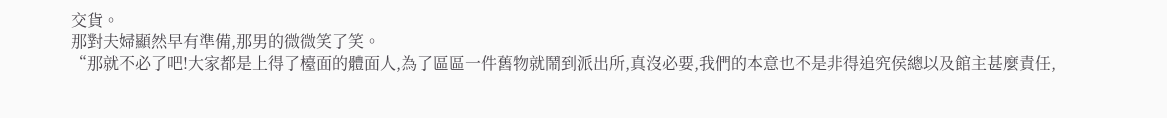交貨。
那對夫婦顯然早有準備,那男的微微笑了笑。
“那就不必了吧!大家都是上得了檯面的體面人,為了區區一件舊物就鬧到派出所,真沒必要,我們的本意也不是非得追究侯總以及館主甚麼責任,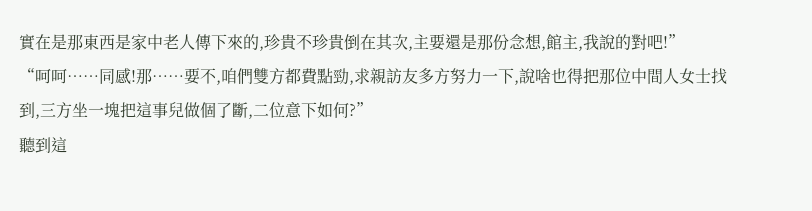實在是那東西是家中老人傳下來的,珍貴不珍貴倒在其次,主要還是那份念想,館主,我說的對吧!”
“呵呵……同感!那……要不,咱們雙方都費點勁,求親訪友多方努力一下,說啥也得把那位中間人女士找到,三方坐一塊把這事兒做個了斷,二位意下如何?”
聽到這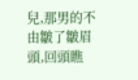兒,那男的不由皺了皺眉頭,回頭瞧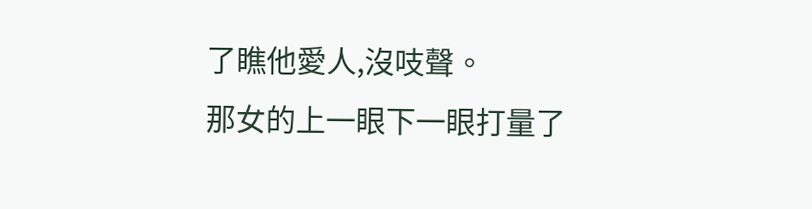了瞧他愛人,沒吱聲。
那女的上一眼下一眼打量了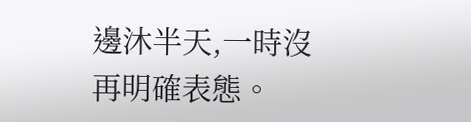邊沐半天,一時沒再明確表態。